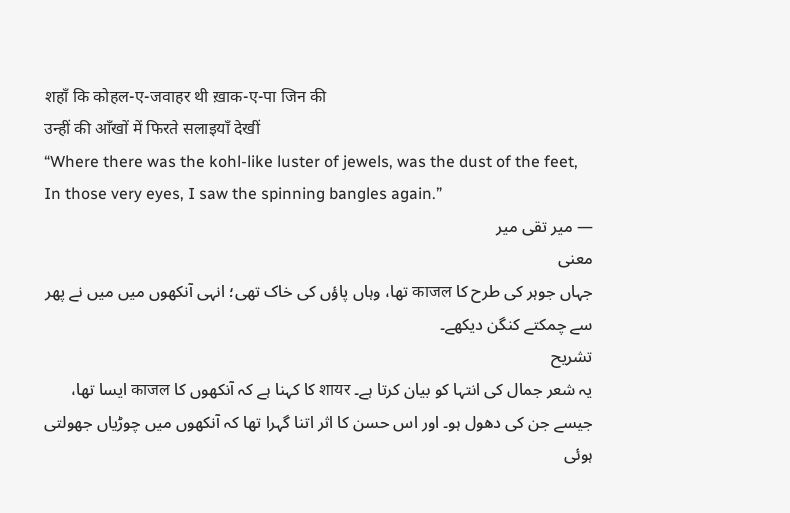शहाँ कि कोहल-ए-जवाहर थी ख़ाक-ए-पा जिन की
उन्हीं की आँखों में फिरते सलाइयाँ देखीं
“Where there was the kohl-like luster of jewels, was the dust of the feet, In those very eyes, I saw the spinning bangles again.”
— میر تقی میر
معنی
جہاں جوہر کی طرح کا काजल تھا، وہاں پاؤں کی خاک تھی؛ انہی آنکھوں میں میں نے پھر سے چمکتے کنگن دیکھے۔
تشریح
یہ شعر جمال کی انتہا کو بیان کرتا ہے۔ शायर کا کہنا ہے کہ آنکھوں کا काजल ایسا تھا، جیسے جن کی دھول ہو۔ اور اس حسن کا اثر اتنا گہرا تھا کہ آنکھوں میں چوڑیاں جھولتی ہوئی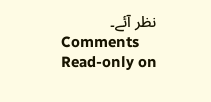نظر آئے۔
Comments
Read-only on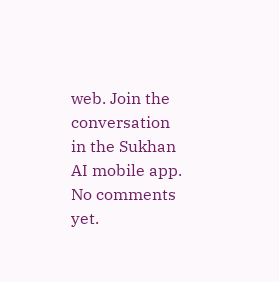web. Join the conversation in the Sukhan AI mobile app.
No comments yet.